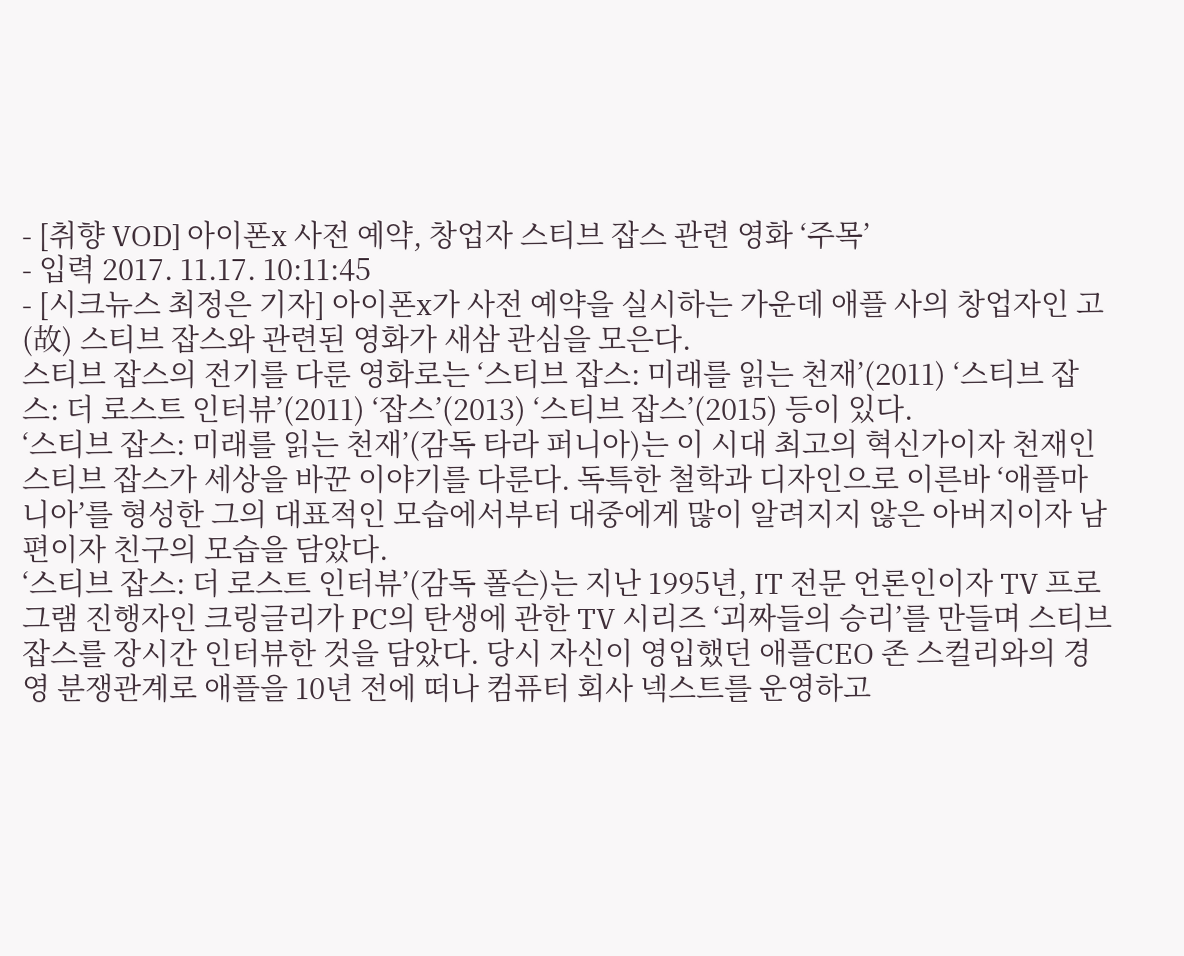- [취향 VOD] 아이폰x 사전 예약, 창업자 스티브 잡스 관련 영화 ‘주목’
- 입력 2017. 11.17. 10:11:45
- [시크뉴스 최정은 기자] 아이폰x가 사전 예약을 실시하는 가운데 애플 사의 창업자인 고(故) 스티브 잡스와 관련된 영화가 새삼 관심을 모은다.
스티브 잡스의 전기를 다룬 영화로는 ‘스티브 잡스: 미래를 읽는 천재’(2011) ‘스티브 잡스: 더 로스트 인터뷰’(2011) ‘잡스’(2013) ‘스티브 잡스’(2015) 등이 있다.
‘스티브 잡스: 미래를 읽는 천재’(감독 타라 퍼니아)는 이 시대 최고의 혁신가이자 천재인 스티브 잡스가 세상을 바꾼 이야기를 다룬다. 독특한 철학과 디자인으로 이른바 ‘애플마니아’를 형성한 그의 대표적인 모습에서부터 대중에게 많이 알려지지 않은 아버지이자 남편이자 친구의 모습을 담았다.
‘스티브 잡스: 더 로스트 인터뷰’(감독 폴슨)는 지난 1995년, IT 전문 언론인이자 TV 프로그램 진행자인 크링글리가 PC의 탄생에 관한 TV 시리즈 ‘괴짜들의 승리’를 만들며 스티브 잡스를 장시간 인터뷰한 것을 담았다. 당시 자신이 영입했던 애플CEO 존 스컬리와의 경영 분쟁관계로 애플을 10년 전에 떠나 컴퓨터 회사 넥스트를 운영하고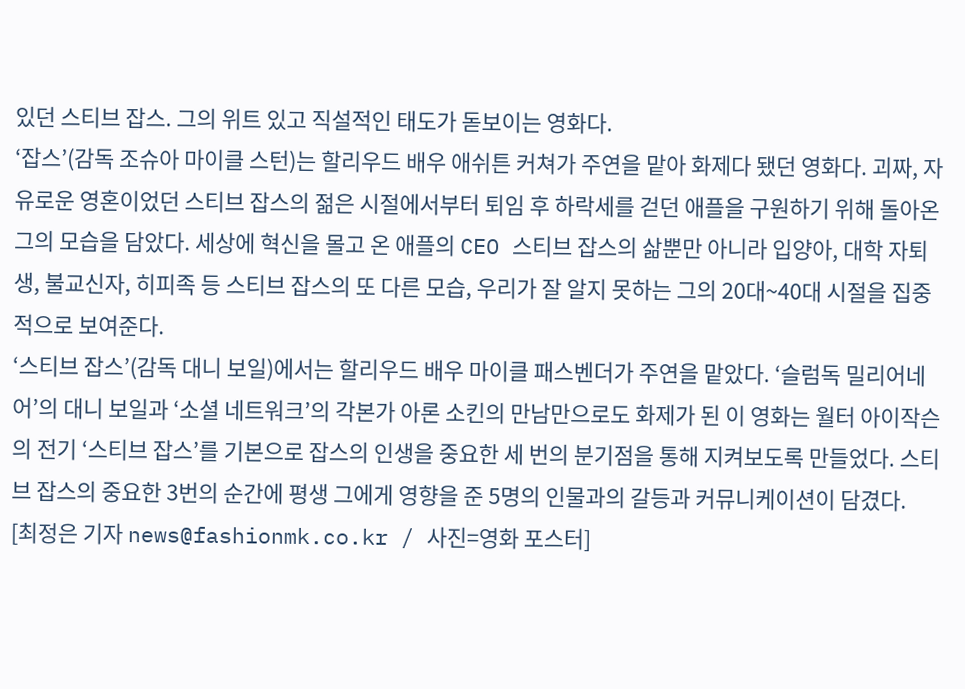있던 스티브 잡스. 그의 위트 있고 직설적인 태도가 돋보이는 영화다.
‘잡스’(감독 조슈아 마이클 스턴)는 할리우드 배우 애쉬튼 커쳐가 주연을 맡아 화제다 됐던 영화다. 괴짜, 자유로운 영혼이었던 스티브 잡스의 젊은 시절에서부터 퇴임 후 하락세를 걷던 애플을 구원하기 위해 돌아온 그의 모습을 담았다. 세상에 혁신을 몰고 온 애플의 CEO 스티브 잡스의 삶뿐만 아니라 입양아, 대학 자퇴생, 불교신자, 히피족 등 스티브 잡스의 또 다른 모습, 우리가 잘 알지 못하는 그의 20대~40대 시절을 집중적으로 보여준다.
‘스티브 잡스’(감독 대니 보일)에서는 할리우드 배우 마이클 패스벤더가 주연을 맡았다. ‘슬럼독 밀리어네어’의 대니 보일과 ‘소셜 네트워크’의 각본가 아론 소킨의 만남만으로도 화제가 된 이 영화는 월터 아이작슨의 전기 ‘스티브 잡스’를 기본으로 잡스의 인생을 중요한 세 번의 분기점을 통해 지켜보도록 만들었다. 스티브 잡스의 중요한 3번의 순간에 평생 그에게 영향을 준 5명의 인물과의 갈등과 커뮤니케이션이 담겼다.
[최정은 기자 news@fashionmk.co.kr / 사진=영화 포스터]